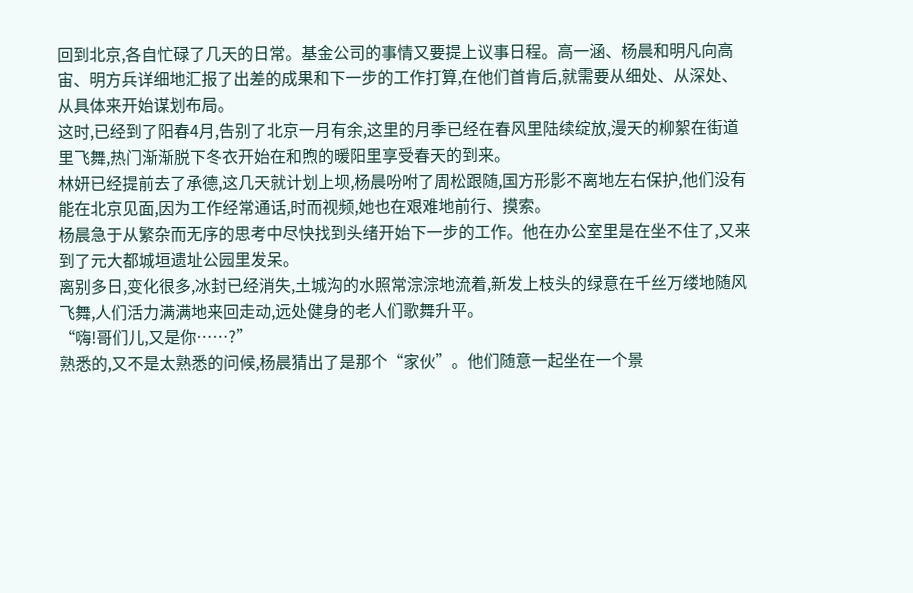回到北京,各自忙碌了几天的日常。基金公司的事情又要提上议事日程。高一涵、杨晨和明凡向高宙、明方兵详细地汇报了出差的成果和下一步的工作打算,在他们首肯后,就需要从细处、从深处、从具体来开始谋划布局。
这时,已经到了阳春4月,告别了北京一月有余,这里的月季已经在春风里陆续绽放,漫天的柳絮在街道里飞舞,热门渐渐脱下冬衣开始在和煦的暖阳里享受春天的到来。
林妍已经提前去了承德,这几天就计划上坝,杨晨吩咐了周松跟随,国方形影不离地左右保护,他们没有能在北京见面,因为工作经常通话,时而视频,她也在艰难地前行、摸索。
杨晨急于从繁杂而无序的思考中尽快找到头绪开始下一步的工作。他在办公室里是在坐不住了,又来到了元大都城垣遗址公园里发呆。
离别多日,变化很多,冰封已经消失,土城沟的水照常淙淙地流着,新发上枝头的绿意在千丝万缕地随风飞舞,人们活力满满地来回走动,远处健身的老人们歌舞升平。
“嗨!哥们儿,又是你……?”
熟悉的,又不是太熟悉的问候,杨晨猜出了是那个“家伙”。他们随意一起坐在一个景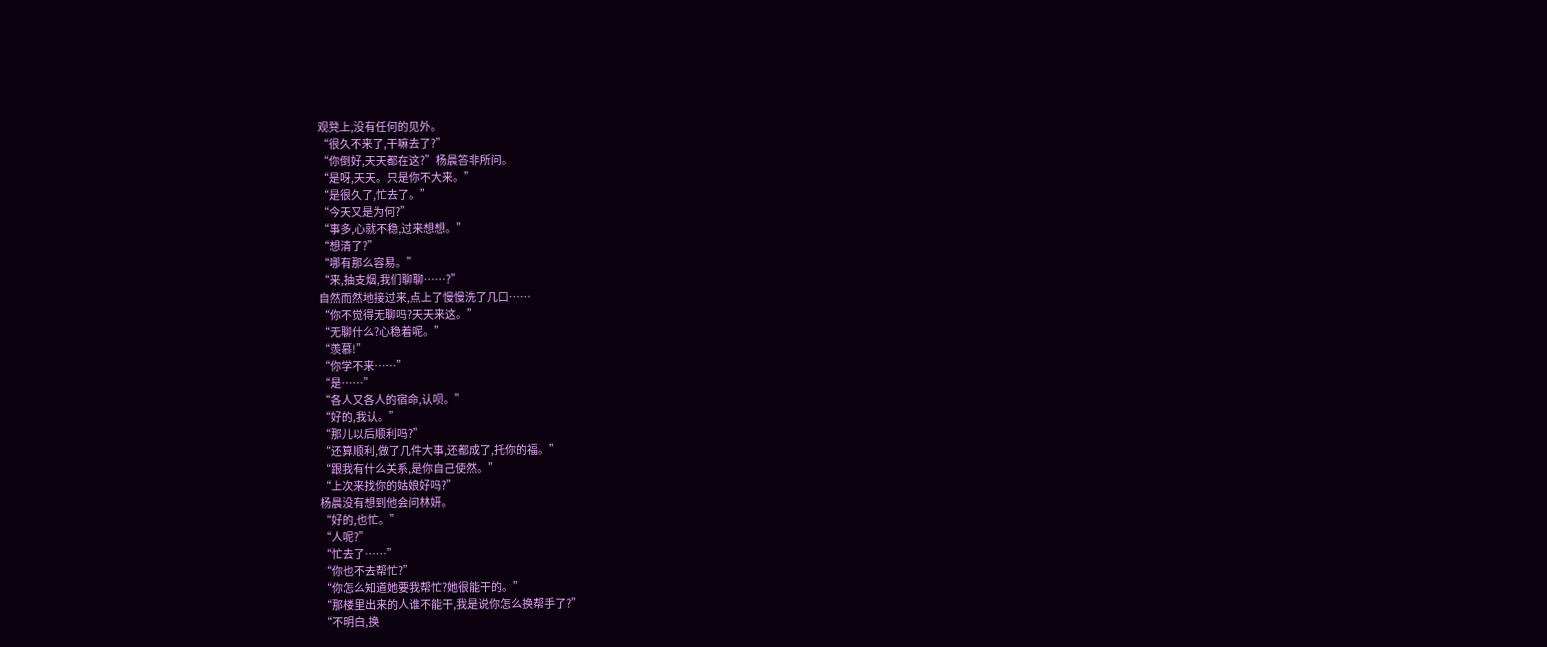观凳上,没有任何的见外。
“很久不来了,干嘛去了?”
“你倒好,天天都在这?”杨晨答非所问。
“是呀,天天。只是你不大来。”
“是很久了,忙去了。”
“今天又是为何?”
“事多,心就不稳,过来想想。”
“想清了?”
“哪有那么容易。”
“来,抽支烟,我们聊聊……?”
自然而然地接过来,点上了慢慢洗了几口……
“你不觉得无聊吗?天天来这。”
“无聊什么?心稳着呢。”
“羡慕!”
“你学不来……”
“是……”
“各人又各人的宿命,认呗。”
“好的,我认。”
“那儿以后顺利吗?”
“还算顺利,做了几件大事,还都成了,托你的福。”
“跟我有什么关系,是你自己使然。”
“上次来找你的姑娘好吗?”
杨晨没有想到他会问林妍。
“好的,也忙。”
“人呢?”
“忙去了……”
“你也不去帮忙?”
“你怎么知道她要我帮忙?她很能干的。”
“那楼里出来的人谁不能干,我是说你怎么换帮手了?”
“不明白,换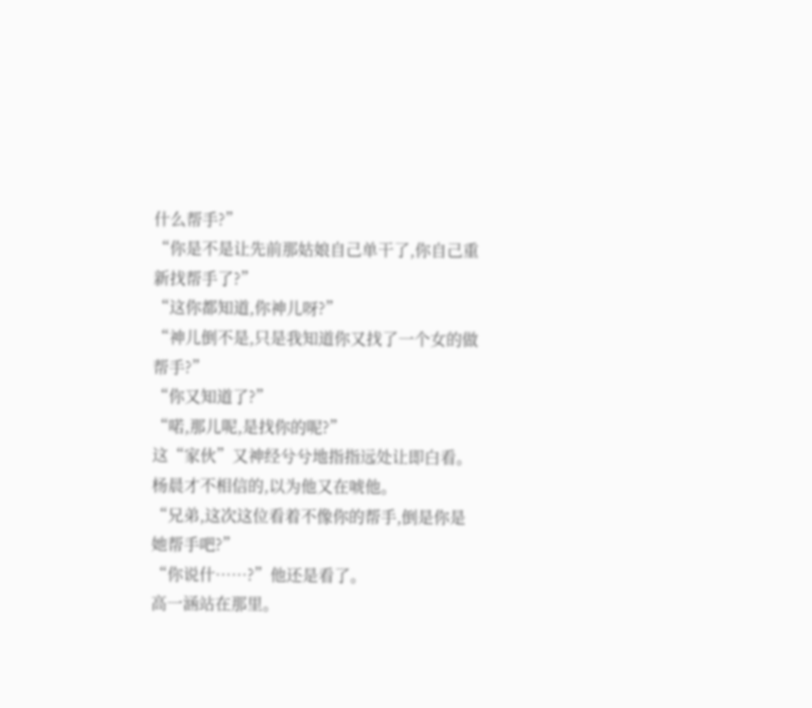什么帮手?”
“你是不是让先前那姑娘自己单干了,你自己重新找帮手了?”
“这你都知道,你神儿呀?”
“神儿倒不是,只是我知道你又找了一个女的做帮手?”
“你又知道了?”
“喏,那儿呢,是找你的呢?”
这“家伙”又神经兮兮地指指远处让即白看。杨晨才不相信的,以为他又在唬他。
“兄弟,这次这位看着不像你的帮手,倒是你是她帮手吧?”
“你说什……?”他还是看了。
高一涵站在那里。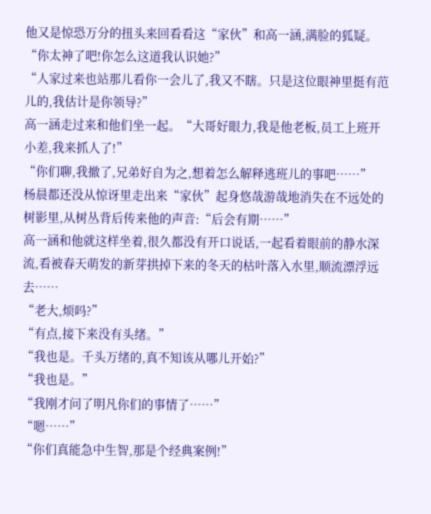他又是惊恐万分的扭头来回看看这“家伙”和高一涵,满脸的狐疑。
“你太神了吧!你怎么这道我认识她?”
“人家过来也站那儿看你一会儿了,我又不瞎。只是这位眼神里挺有范儿的,我估计是你领导?”
高一涵走过来和他们坐一起。“大哥好眼力,我是他老板,员工上班开小差,我来抓人了!”
“你们聊,我撤了,兄弟好自为之,想着怎么解释逃班儿的事吧……”
杨晨都还没从惊讶里走出来“家伙”起身悠哉游哉地消失在不远处的树影里,从树丛背后传来他的声音:“后会有期……”
高一涵和他就这样坐着,很久都没有开口说话,一起看着眼前的静水深流,看被春天萌发的新芽拱掉下来的冬天的枯叶落入水里,顺流漂浮远去……
“老大,烦吗?”
“有点,接下来没有头绪。”
“我也是。千头万绪的,真不知该从哪儿开始?”
“我也是。”
“我刚才问了明凡你们的事情了……”
“嗯……”
“你们真能急中生智,那是个经典案例!”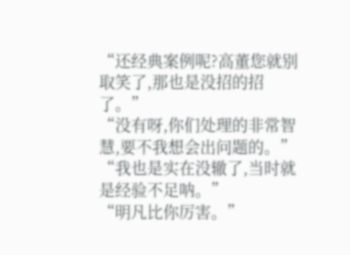“还经典案例呢?高董您就别取笑了,那也是没招的招了。”
“没有呀,你们处理的非常智慧,要不我想会出问题的。”
“我也是实在没辙了,当时就是经验不足呐。”
“明凡比你厉害。”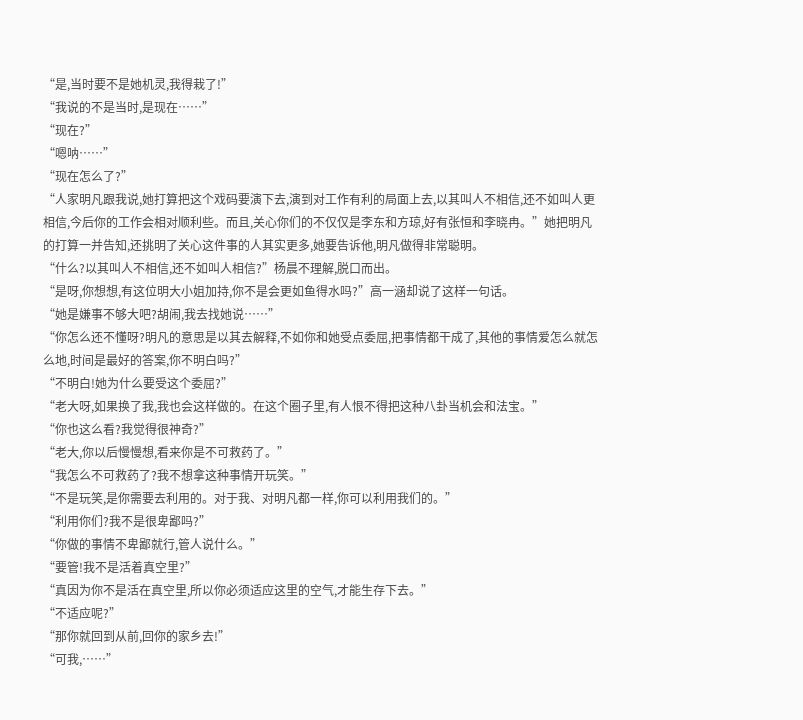“是,当时要不是她机灵,我得栽了!”
“我说的不是当时,是现在……”
“现在?”
“嗯呐……”
“现在怎么了?”
“人家明凡跟我说,她打算把这个戏码要演下去,演到对工作有利的局面上去,以其叫人不相信,还不如叫人更相信,今后你的工作会相对顺利些。而且,关心你们的不仅仅是李东和方琼,好有张恒和李晓冉。”她把明凡的打算一并告知,还挑明了关心这件事的人其实更多,她要告诉他,明凡做得非常聪明。
“什么?以其叫人不相信,还不如叫人相信?”杨晨不理解,脱口而出。
“是呀,你想想,有这位明大小姐加持,你不是会更如鱼得水吗?”高一涵却说了这样一句话。
“她是嫌事不够大吧?胡闹,我去找她说……”
“你怎么还不懂呀?明凡的意思是以其去解释,不如你和她受点委屈,把事情都干成了,其他的事情爱怎么就怎么地,时间是最好的答案,你不明白吗?”
“不明白!她为什么要受这个委屈?”
“老大呀,如果换了我,我也会这样做的。在这个圈子里,有人恨不得把这种八卦当机会和法宝。”
“你也这么看?我觉得很神奇?”
“老大,你以后慢慢想,看来你是不可救药了。”
“我怎么不可救药了?我不想拿这种事情开玩笑。”
“不是玩笑,是你需要去利用的。对于我、对明凡都一样,你可以利用我们的。”
“利用你们?我不是很卑鄙吗?”
“你做的事情不卑鄙就行,管人说什么。”
“要管!我不是活着真空里?”
“真因为你不是活在真空里,所以你必须适应这里的空气,才能生存下去。”
“不适应呢?”
“那你就回到从前,回你的家乡去!”
“可我,……”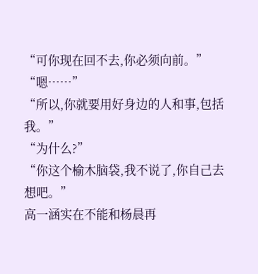“可你现在回不去,你必须向前。”
“嗯……”
“所以,你就要用好身边的人和事,包括我。”
“为什么?”
“你这个榆木脑袋,我不说了,你自己去想吧。”
高一涵实在不能和杨晨再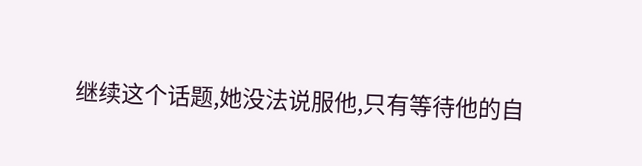继续这个话题,她没法说服他,只有等待他的自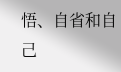悟、自省和自己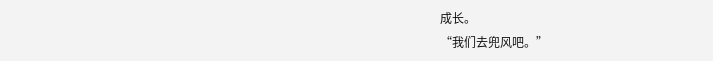成长。
“我们去兜风吧。”